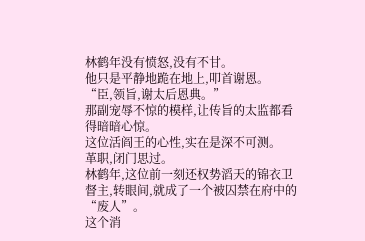林鹤年没有愤怒,没有不甘。
他只是平静地跪在地上,叩首谢恩。
“臣,领旨,谢太后恩典。”
那副宠辱不惊的模样,让传旨的太监都看得暗暗心惊。
这位活阎王的心性,实在是深不可测。
革职,闭门思过。
林鹤年,这位前一刻还权势滔天的锦衣卫督主,转眼间,就成了一个被囚禁在府中的“废人”。
这个消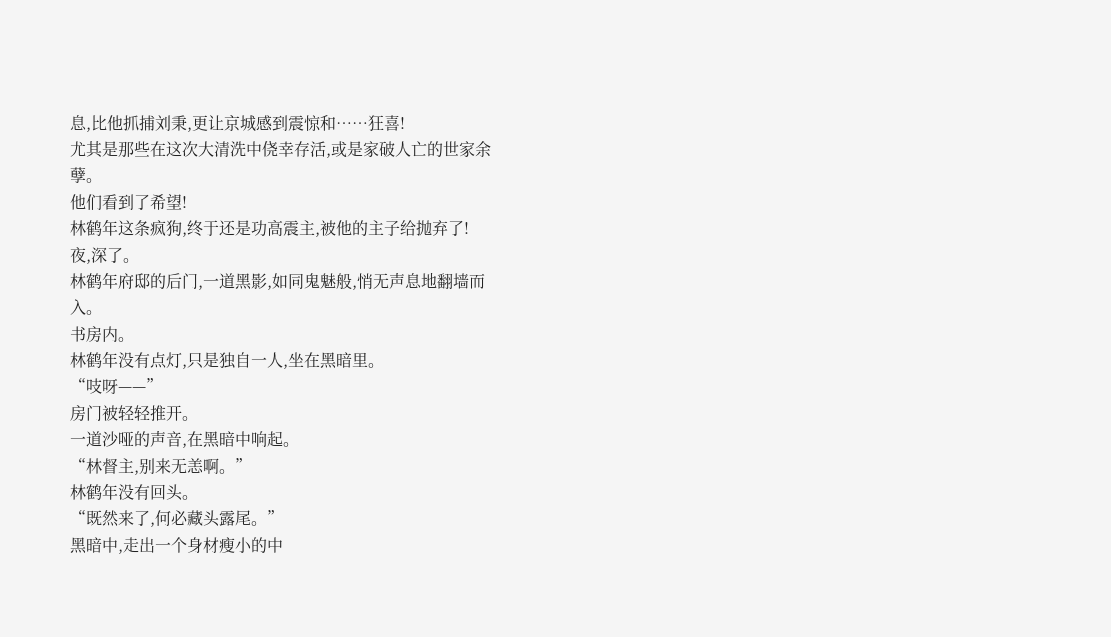息,比他抓捕刘秉,更让京城感到震惊和……狂喜!
尤其是那些在这次大清洗中侥幸存活,或是家破人亡的世家余孽。
他们看到了希望!
林鹤年这条疯狗,终于还是功高震主,被他的主子给抛弃了!
夜,深了。
林鹤年府邸的后门,一道黑影,如同鬼魅般,悄无声息地翻墙而入。
书房内。
林鹤年没有点灯,只是独自一人,坐在黑暗里。
“吱呀——”
房门被轻轻推开。
一道沙哑的声音,在黑暗中响起。
“林督主,别来无恙啊。”
林鹤年没有回头。
“既然来了,何必藏头露尾。”
黑暗中,走出一个身材瘦小的中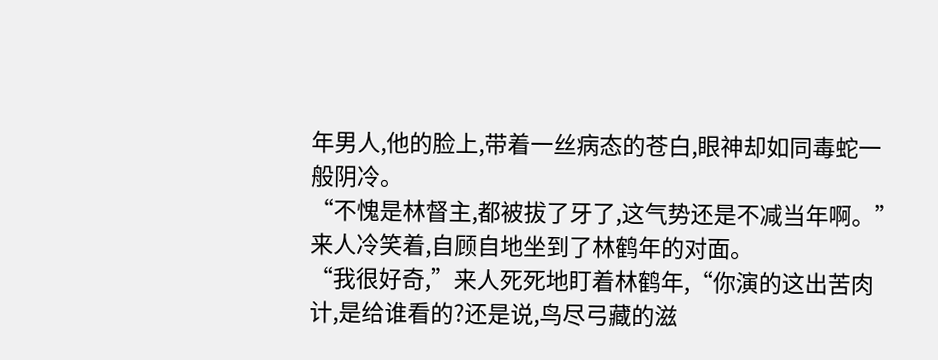年男人,他的脸上,带着一丝病态的苍白,眼神却如同毒蛇一般阴冷。
“不愧是林督主,都被拔了牙了,这气势还是不减当年啊。”来人冷笑着,自顾自地坐到了林鹤年的对面。
“我很好奇,”来人死死地盯着林鹤年,“你演的这出苦肉计,是给谁看的?还是说,鸟尽弓藏的滋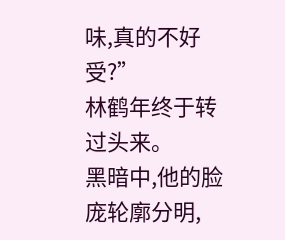味,真的不好受?”
林鹤年终于转过头来。
黑暗中,他的脸庞轮廓分明,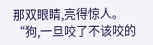那双眼睛,亮得惊人。
“狗,一旦咬了不该咬的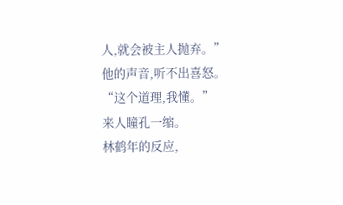人,就会被主人抛弃。”
他的声音,听不出喜怒。
“这个道理,我懂。”
来人瞳孔一缩。
林鹤年的反应,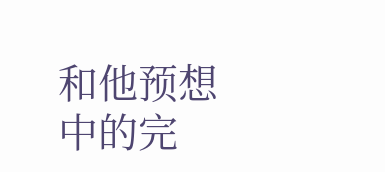和他预想中的完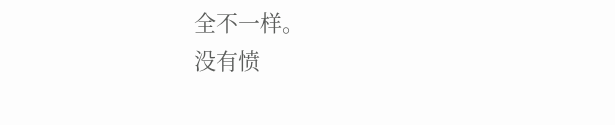全不一样。
没有愤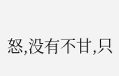怒,没有不甘,只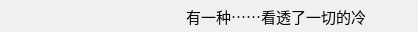有一种……看透了一切的冷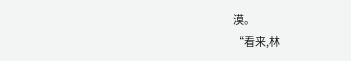漠。
“看来,林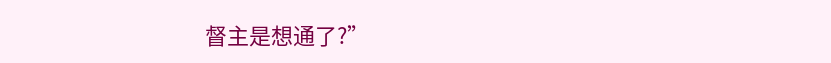督主是想通了?”